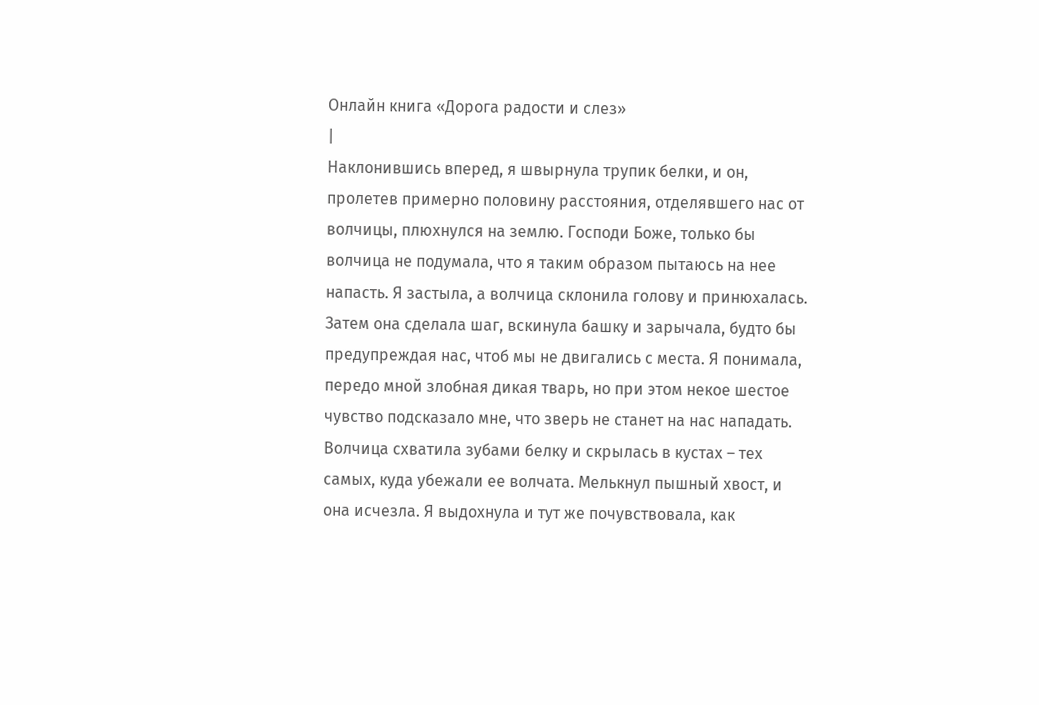Онлайн книга «Дорога радости и слез»
|
Наклонившись вперед, я швырнула трупик белки, и он, пролетев примерно половину расстояния, отделявшего нас от волчицы, плюхнулся на землю. Господи Боже, только бы волчица не подумала, что я таким образом пытаюсь на нее напасть. Я застыла, а волчица склонила голову и принюхалась. Затем она сделала шаг, вскинула башку и зарычала, будто бы предупреждая нас, чтоб мы не двигались с места. Я понимала, передо мной злобная дикая тварь, но при этом некое шестое чувство подсказало мне, что зверь не станет на нас нападать. Волчица схватила зубами белку и скрылась в кустах – тех самых, куда убежали ее волчата. Мелькнул пышный хвост, и она исчезла. Я выдохнула и тут же почувствовала, как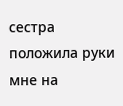сестра положила руки мне на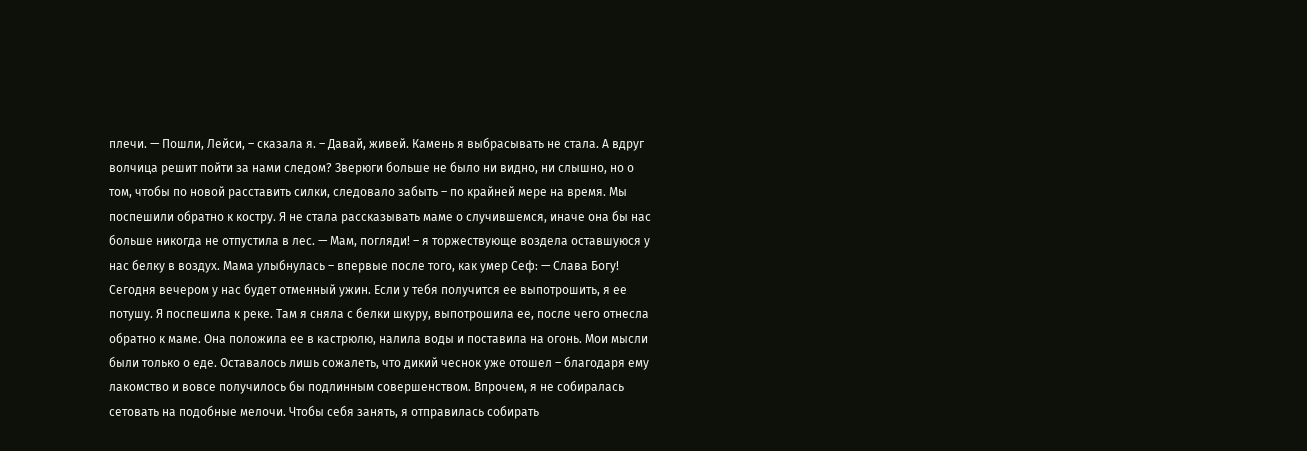плечи. — Пошли, Лейси, – сказала я. – Давай, живей. Камень я выбрасывать не стала. А вдруг волчица решит пойти за нами следом? Зверюги больше не было ни видно, ни слышно, но о том, чтобы по новой расставить силки, следовало забыть – по крайней мере на время. Мы поспешили обратно к костру. Я не стала рассказывать маме о случившемся, иначе она бы нас больше никогда не отпустила в лес. — Мам, погляди! – я торжествующе воздела оставшуюся у нас белку в воздух. Мама улыбнулась – впервые после того, как умер Сеф: — Слава Богу! Сегодня вечером у нас будет отменный ужин. Если у тебя получится ее выпотрошить, я ее потушу. Я поспешила к реке. Там я сняла с белки шкуру, выпотрошила ее, после чего отнесла обратно к маме. Она положила ее в кастрюлю, налила воды и поставила на огонь. Мои мысли были только о еде. Оставалось лишь сожалеть, что дикий чеснок уже отошел – благодаря ему лакомство и вовсе получилось бы подлинным совершенством. Впрочем, я не собиралась сетовать на подобные мелочи. Чтобы себя занять, я отправилась собирать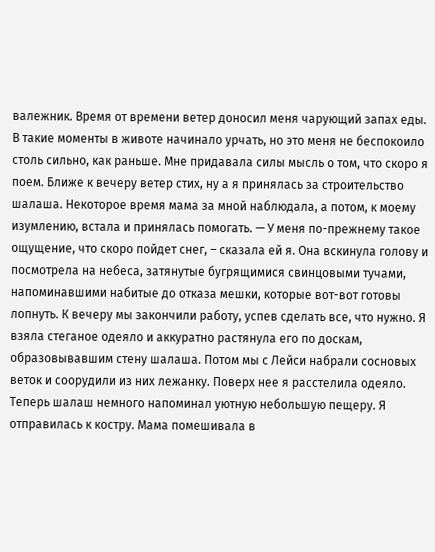валежник. Время от времени ветер доносил меня чарующий запах еды. В такие моменты в животе начинало урчать, но это меня не беспокоило столь сильно, как раньше. Мне придавала силы мысль о том, что скоро я поем. Ближе к вечеру ветер стих, ну а я принялась за строительство шалаша. Некоторое время мама за мной наблюдала, а потом, к моему изумлению, встала и принялась помогать. — У меня по-прежнему такое ощущение, что скоро пойдет снег, – сказала ей я. Она вскинула голову и посмотрела на небеса, затянутые бугрящимися свинцовыми тучами, напоминавшими набитые до отказа мешки, которые вот-вот готовы лопнуть. К вечеру мы закончили работу, успев сделать все, что нужно. Я взяла стеганое одеяло и аккуратно растянула его по доскам, образовывавшим стену шалаша. Потом мы с Лейси набрали сосновых веток и соорудили из них лежанку. Поверх нее я расстелила одеяло. Теперь шалаш немного напоминал уютную небольшую пещеру. Я отправилась к костру. Мама помешивала в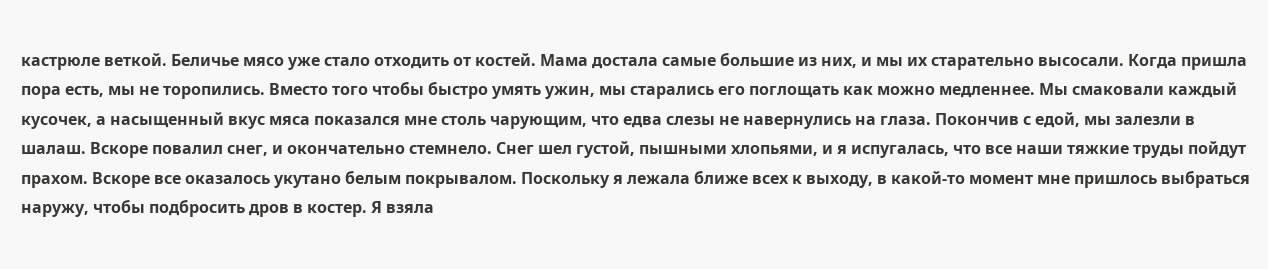кастрюле веткой. Беличье мясо уже стало отходить от костей. Мама достала самые большие из них, и мы их старательно высосали. Когда пришла пора есть, мы не торопились. Вместо того чтобы быстро умять ужин, мы старались его поглощать как можно медленнее. Мы смаковали каждый кусочек, а насыщенный вкус мяса показался мне столь чарующим, что едва слезы не навернулись на глаза. Покончив с едой, мы залезли в шалаш. Вскоре повалил снег, и окончательно стемнело. Снег шел густой, пышными хлопьями, и я испугалась, что все наши тяжкие труды пойдут прахом. Вскоре все оказалось укутано белым покрывалом. Поскольку я лежала ближе всех к выходу, в какой-то момент мне пришлось выбраться наружу, чтобы подбросить дров в костер. Я взяла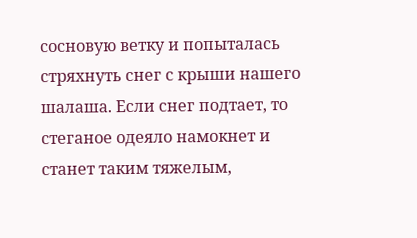сосновую ветку и попыталась стряхнуть снег с крыши нашего шалаша. Если снег подтает, то стеганое одеяло намокнет и станет таким тяжелым,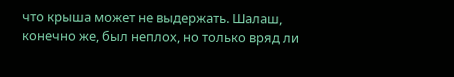что крыша может не выдержать. Шалаш, конечно же, был неплох, но только вряд ли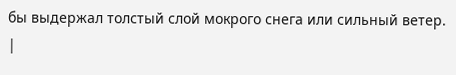бы выдержал толстый слой мокрого снега или сильный ветер. |